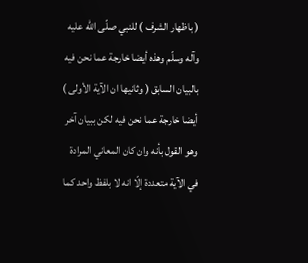( باظهار الشرف ) للنبي صلّى اللّه عليه وآله وسلّم وهذه أيضا خارجة عما نحن فيه بالبيان السابق ( وثانيها ان الآية الأولى ) أيضا خارجة عما نحن فيه لكن ببيان آخر وهو القول بأنه وان كان المعاني المرادة في الآية متعددة إلّا انه لا بلفظ واحد كما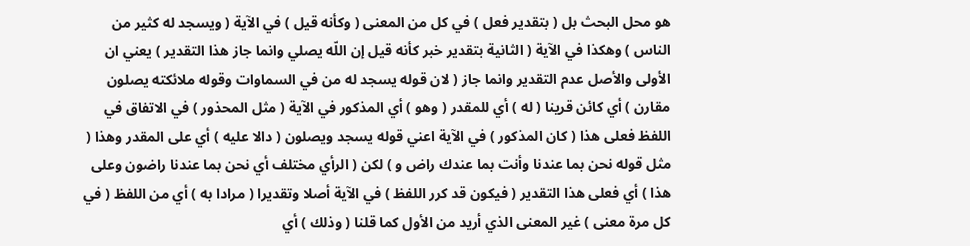هو محل البحث بل ( بتقدير فعل ) في كل من المعنى ( وكأنه قيل ) في الآية ( ويسجد له كثير من الناس ) وهكذا في الآية ( الثانية بتقدير خبر كأنه قيل إن اللّه يصلي وانما جاز هذا التقدير ) يعني ان الأولى والأصل عدم التقدير وانما جاز ( لان قوله يسجد له من في السماوات وقوله ملائكته يصلون مقارن ) أي كائن قرينا ( له ) أي للمقدر ( وهو ) أي المذكور في الآية ( مثل المحذور ) في الاتفاق في اللفظ فعلى هذا ( كان المذكور ) في الآية اعني قوله يسجد ويصلون ( دالا عليه ) أي على المقدر وهذا ( مثل قوله نحن بما عندنا وأنت بما عندك راض و ) لكن ( الرأي مختلف أي نحن بما عندنا راضون وعلى هذا ) أي فعلى هذا التقدير ( فيكون قد كرر اللفظ ) في الآية أصلا وتقديرا ( مرادا به ) أي من اللفظ ( في كل مرة معنى ) غير المعنى الذي أريد من الأول كما قلنا ( وذلك ) أي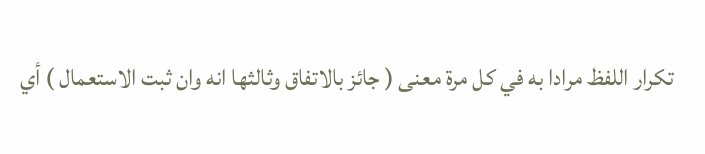تكرار اللفظ مرادا به في كل مرة معنى ( جائز بالاتفاق وثالثها انه وان ثبت الاستعمال ) أي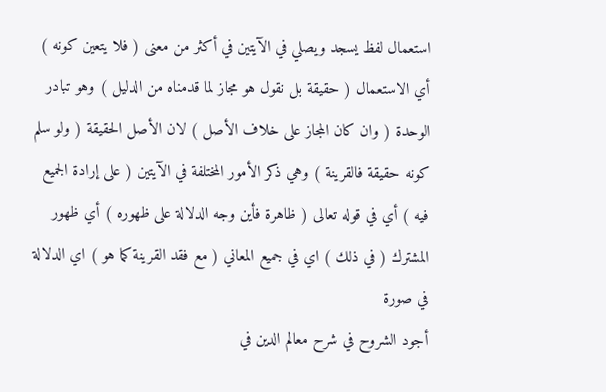استعمال لفظ يسجد ويصلي في الآيتين في أكثر من معنى ( فلا يتعين كونه ) أي الاستعمال ( حقيقة بل نقول هو مجاز لما قدمناه من الدليل ) وهو تبادر الوحدة ( وان كان المجاز على خلاف الأصل ) لان الأصل الحقيقة ( ولو سلم كونه حقيقة فالقرينة ) وهي ذكر الأمور المختلفة في الآيتين ( على إرادة الجميع فيه ) أي في قوله تعالى ( ظاهرة فأين وجه الدلالة على ظهوره ) أي ظهور المشترك ( في ذلك ) اي في جميع المعاني ( مع فقد القرينة كما هو ) اي الدلالة في صورة
أجود الشروح في شرح معالم الدين في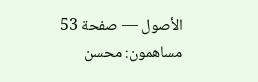الأصول — صفحة 53
مساهمون: محسن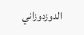الدوزدوزاني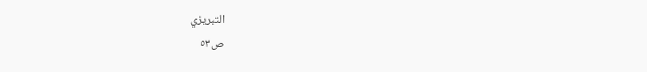التبريزي
ص٥٣